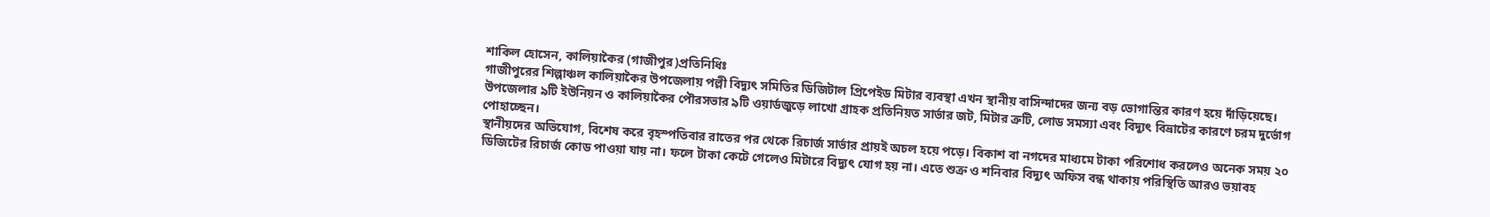শাকিল হোসেন, কালিয়াকৈর (গাজীপুর)প্রতিনিধিঃ
গাজীপুরের শিল্পাঞ্চল কালিয়াকৈর উপজেলায় পল্লী বিদ্যুৎ সমিতির ডিজিটাল প্রিপেইড মিটার ব্যবস্থা এখন স্থানীয় বাসিন্দাদের জন্য বড় ভোগান্তির কারণ হয়ে দাঁড়িয়েছে। উপজেলার ৯টি ইউনিয়ন ও কালিয়াকৈর পৌরসভার ৯টি ওয়ার্ডজুড়ে লাখো গ্রাহক প্রতিনিয়ত সার্ভার জট, মিটার ত্রুটি, লোড সমস্যা এবং বিদ্যুৎ বিভ্রাটের কারণে চরম দুর্ভোগ পোহাচ্ছেন।
স্থানীয়দের অভিযোগ, বিশেষ করে বৃহস্পতিবার রাতের পর থেকে রিচার্জ সার্ভার প্রায়ই অচল হয়ে পড়ে। বিকাশ বা নগদের মাধ্যমে টাকা পরিশোধ করলেও অনেক সময় ২০ ডিজিটের রিচার্জ কোড পাওয়া যায় না। ফলে টাকা কেটে গেলেও মিটারে বিদ্যুৎ যোগ হয় না। এতে শুক্র ও শনিবার বিদ্যুৎ অফিস বন্ধ থাকায় পরিস্থিতি আরও ভয়াবহ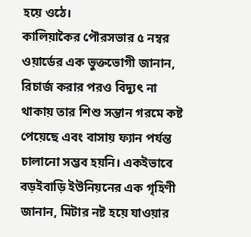হয়ে ওঠে।
কালিয়াকৈর পৌরসভার ৫ নম্বর ওয়ার্ডের এক ভুক্তভোগী জানান, রিচার্জ করার পরও বিদ্যুৎ না থাকায় তার শিশু সন্তান গরমে কষ্ট পেয়েছে এবং বাসায় ফ্যান পর্যন্ত চালানো সম্ভব হয়নি। একইভাবে বড়ইবাড়ি ইউনিয়নের এক গৃহিণী জানান, মিটার নষ্ট হয়ে যাওয়ার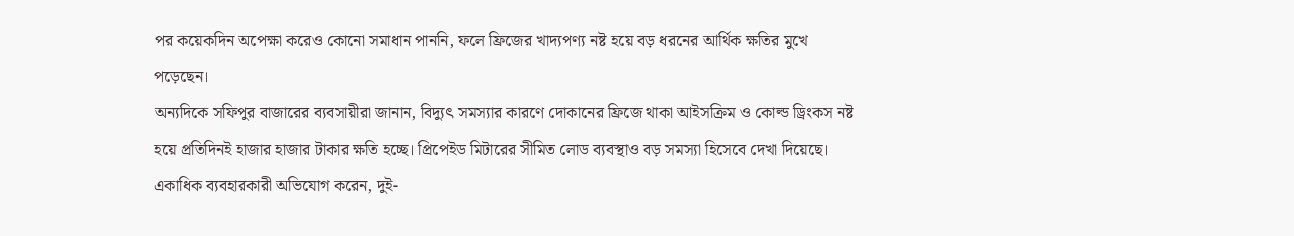পর কয়েকদিন অপেক্ষা করেও কোনো সমাধান পাননি, ফলে ফ্রিজের খাদ্যপণ্য নষ্ট হয়ে বড় ধরনের আর্থিক ক্ষতির মুখে পড়েছেন।
অন্যদিকে সফিপুর বাজারের ব্যবসায়ীরা জানান, বিদ্যুৎ সমস্যার কারণে দোকানের ফ্রিজে থাকা আইসক্রিম ও কোল্ড ড্রিংকস নষ্ট হয়ে প্রতিদিনই হাজার হাজার টাকার ক্ষতি হচ্ছে। প্রিপেইড মিটারের সীমিত লোড ব্যবস্থাও বড় সমস্যা হিসেবে দেখা দিয়েছে। একাধিক ব্যবহারকারী অভিযোগ করেন, দুই-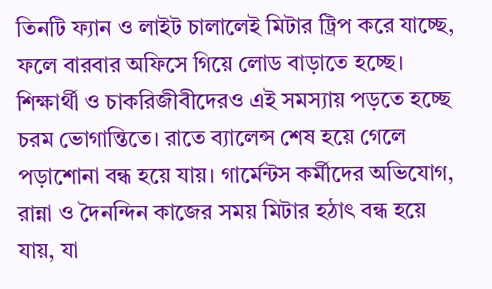তিনটি ফ্যান ও লাইট চালালেই মিটার ট্রিপ করে যাচ্ছে, ফলে বারবার অফিসে গিয়ে লোড বাড়াতে হচ্ছে।
শিক্ষার্থী ও চাকরিজীবীদেরও এই সমস্যায় পড়তে হচ্ছে চরম ভোগান্তিতে। রাতে ব্যালেন্স শেষ হয়ে গেলে পড়াশোনা বন্ধ হয়ে যায়। গার্মেন্টস কর্মীদের অভিযোগ, রান্না ও দৈনন্দিন কাজের সময় মিটার হঠাৎ বন্ধ হয়ে যায়, যা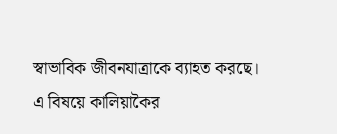স্বাভাবিক জীবনযাত্রাকে ব্যাহত করছে।
এ বিষয়ে কালিয়াকৈর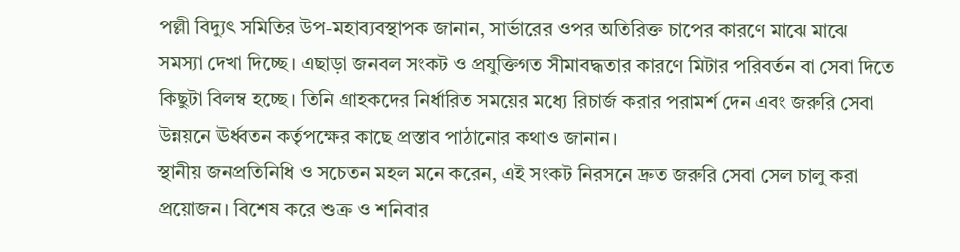পল্লী বিদ্যুৎ সমিতির উপ-মহাব্যবস্থাপক জানান, সার্ভারের ওপর অতিরিক্ত চাপের কারণে মাঝে মাঝে সমস্যা দেখা দিচ্ছে। এছাড়া জনবল সংকট ও প্রযুক্তিগত সীমাবদ্ধতার কারণে মিটার পরিবর্তন বা সেবা দিতে কিছুটা বিলম্ব হচ্ছে। তিনি গ্রাহকদের নির্ধারিত সময়ের মধ্যে রিচার্জ করার পরামর্শ দেন এবং জরুরি সেবা উন্নয়নে ঊর্ধ্বতন কর্তৃপক্ষের কাছে প্রস্তাব পাঠানোর কথাও জানান।
স্থানীয় জনপ্রতিনিধি ও সচেতন মহল মনে করেন, এই সংকট নিরসনে দ্রুত জরুরি সেবা সেল চালু করা প্রয়োজন। বিশেষ করে শুক্র ও শনিবার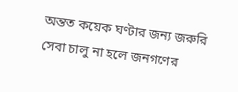অন্তত কয়েক ঘণ্টার জন্য জরুরি সেবা চালু না হলে জনগণের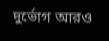দুর্ভোগ আরও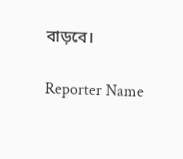বাড়বে।

Reporter Name